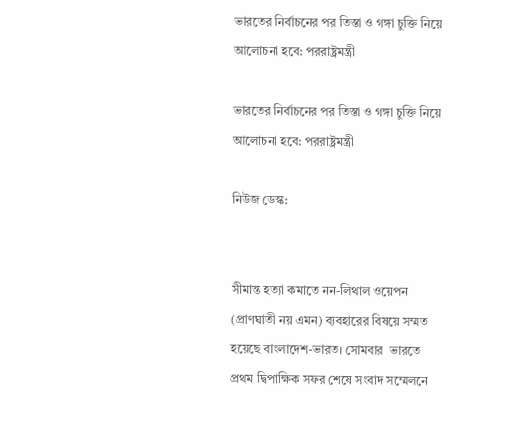ভারতের নির্বাচনের পর তিস্তা ও গঙ্গা চুক্তি নিয়ে আলোচনা হবে: পররাষ্ট্রমন্ত্রী

ভারতের নির্বাচনের পর তিস্তা ও গঙ্গা চুক্তি নিয়ে আলোচনা হবে: পররাষ্ট্রমন্ত্রী

নিউজ ডেস্ক:


সীমান্ত হত্যা কমাতে নন-লিথাল ওয়েপন (প্রাণঘাতী নয় এমন) ব্যবহারের বিষয়ে সম্মত হয়েছে বাংলাদেশ-ভারত। সোমবার  ভারতে প্রথম দ্বিপাক্ষিক সফর শেষে সংবাদ সম্মেলনে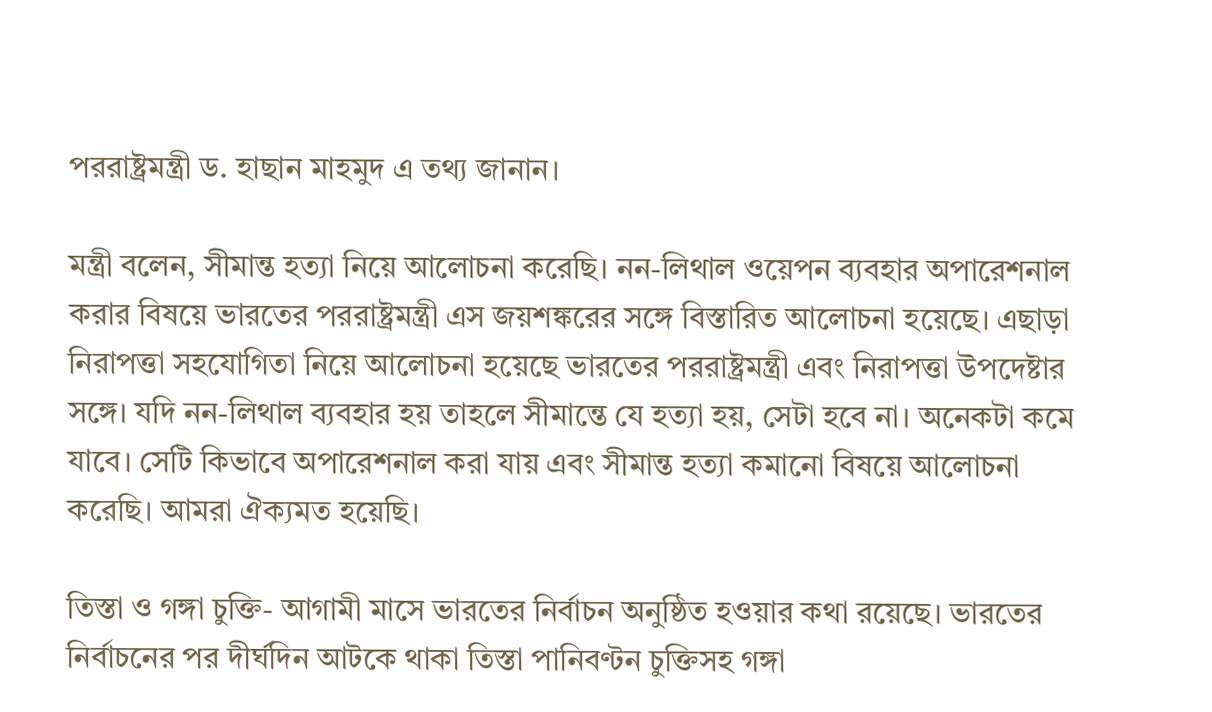পররাষ্ট্রমন্ত্রী ড. হাছান মাহমুদ এ তথ্য জানান।

মন্ত্রী বলেন, সীমান্ত হত্যা নিয়ে আলোচনা করেছি। নন-লিথাল ওয়েপন ব্যবহার অপারেশনাল করার বিষয়ে ভারতের পররাষ্ট্রমন্ত্রী এস জয়শঙ্করের সঙ্গে বিস্তারিত আলোচনা হয়েছে। এছাড়া নিরাপত্তা সহযোগিতা নিয়ে আলোচনা হয়েছে ভারতের পররাষ্ট্রমন্ত্রী এবং নিরাপত্তা উপদেষ্টার সঙ্গে। যদি নন-লিথাল ব্যবহার হয় তাহলে সীমান্তে যে হত্যা হয়, সেটা হবে না। অনেকটা কমে যাবে। সেটি কিভাবে অপারেশনাল করা যায় এবং সীমান্ত হত্যা কমানো বিষয়ে আলোচনা করেছি। আমরা ঐক্যমত হয়েছি।

তিস্তা ও গঙ্গা চুক্তি- আগামী মাসে ভারতের নির্বাচন অনুষ্ঠিত হওয়ার কথা রয়েছে। ভারতের নির্বাচনের পর দীর্ঘদিন আটকে থাকা তিস্তা পানিবণ্টন চুক্তিসহ গঙ্গা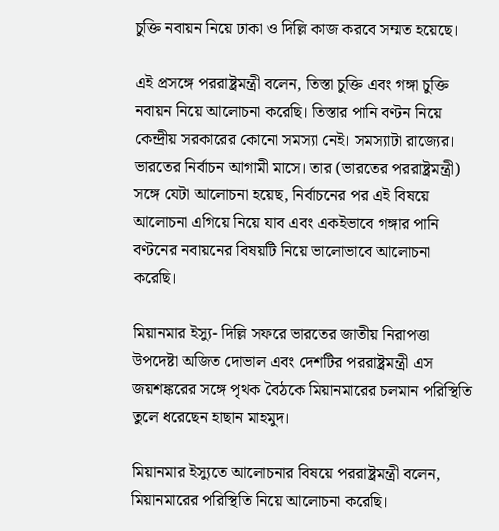চুক্তি নবায়ন নিয়ে ঢাকা ও দিল্লি কাজ করবে সম্মত হয়েছে।

এই প্রসঙ্গে পররাষ্ট্রমন্ত্রী বলেন, তিস্তা চুক্তি এবং গঙ্গা চুক্তি নবায়ন নিয়ে আলোচনা করেছি। তিস্তার পানি বণ্টন নিয়ে কেন্দ্রীয় সরকারের কোনো সমস্যা নেই। সমস্যাটা রাজ্যের। ভারতের নির্বাচন আগামী মাসে। তার (ভারতের পররাষ্ট্রমন্ত্রী) সঙ্গে যেটা আলোচনা হয়েছ, নির্বাচনের পর এই বিষয়ে আলোচনা এগিয়ে নিয়ে যাব এবং একইভাবে গঙ্গার পানি বণ্টনের নবায়নের বিষয়টি নিয়ে ভালোভাবে আলোচনা করেছি।

মিয়ানমার ইস্যু- দিল্লি সফরে ভারতের জাতীয় নিরাপত্তা উপদেষ্টা অজিত দোভাল এবং দেশটির পররাষ্ট্রমন্ত্রী এস জয়শঙ্করের সঙ্গে পৃথক বৈঠকে মিয়ানমারের চলমান পরিস্থিতি তুলে ধরেছেন হাছান মাহমুদ।

মিয়ানমার ইস্যুতে আলোচনার বিষয়ে পররাষ্ট্রমন্ত্রী বলেন, মিয়ানমারের পরিস্থিতি নিয়ে আলোচনা করেছি।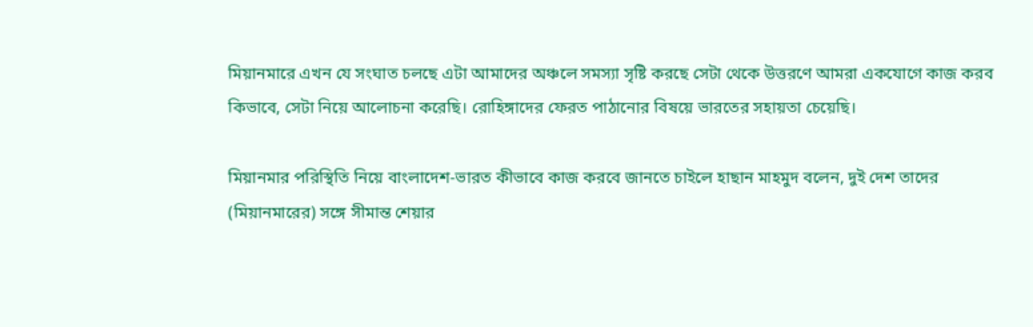মিয়ানমারে এখন যে সংঘাত চলছে এটা আমাদের অঞ্চলে সমস্যা সৃষ্টি করছে সেটা থেকে উত্তরণে আমরা একযোগে কাজ করব কিভাবে, সেটা নিয়ে আলোচনা করেছি। রোহিঙ্গাদের ফেরত পাঠানোর বিষয়ে ভারতের সহায়তা চেয়েছি।

মিয়ানমার পরিস্থিতি নিয়ে বাংলাদেশ-ভারত কীভাবে কাজ করবে জানতে চাইলে হাছান মাহমুদ বলেন, দুই দেশ তাদের (মিয়ানমারের) সঙ্গে সীমান্ত শেয়ার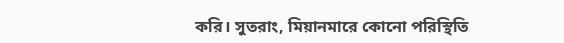করি। সুতরাং, মিয়ানমারে কোনো পরিস্থিতি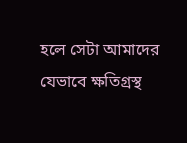হলে সেটা আমাদের যেভাবে ক্ষতিগ্রস্থ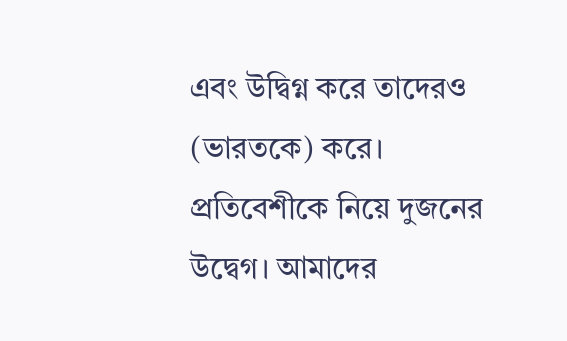এবং উদ্বিগ্ন করে তাদেরও (ভারতকে) করে। প্রতিবেশীকে নিয়ে দুজনের উদ্বেগ। আমাদের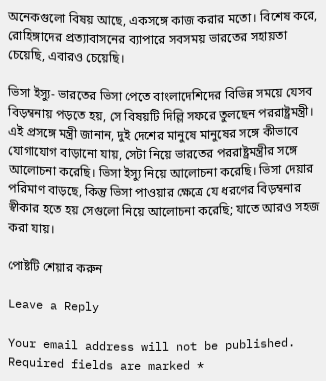অনেকগুলো বিষয় আছে, একসঙ্গে কাজ করার মতো। বিশেষ করে, রোহিঙ্গাদের প্রত্যাবাসনের ব্যাপারে সবসময় ভারতের সহায়তা চেয়েছি, এবারও চেয়েছি।

ভিসা ইস্যু- ভারতের ভিসা পেতে বাংলাদেশিদের বিভিন্ন সময়ে যেসব বিড়ম্বনায় পড়তে হয়, সে বিষয়টি দিল্লি সফরে তুলছেন পররাষ্ট্রমন্ত্রী। এই প্রসঙ্গে মন্ত্রী জানান, দুই দেশের মানুষে মানুষের সঙ্গে কীভাবে যোগাযোগ বাড়ানো যায়, সেটা নিয়ে ভারতের পররাষ্ট্রমন্ত্রীর সঙ্গে আলোচনা করেছি। ভিসা ইস্যু নিয়ে আলোচনা করেছি। ভিসা দেয়ার পরিমাণ বাড়ছে, কিন্তু ভিসা পাওয়ার ক্ষেত্রে যে ধরণের বিড়ম্বনার স্বীকার হতে হয় সেগুলো নিয়ে আলোচনা করেছি; যাতে আরও সহজ করা যায়।

পোষ্টটি শেয়ার করুন

Leave a Reply

Your email address will not be published. Required fields are marked *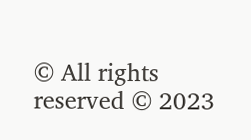© All rights reserved © 2023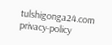tulshigonga24.com privacy-policy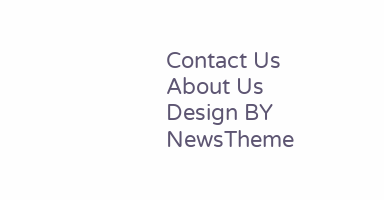Contact Us About Us
Design BY NewsTheme